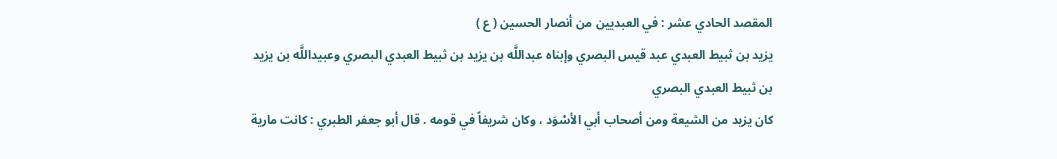المقصد الحادي عشر : في العبديين من أنصار الحسين ( ع )
يزيد بن ثبيط العبدي عبد قيس البصري وإبناه عبداللَّه بن يزيد بن ثبيط العبدي البصري وعبيداللَّه بن يزيد بن ثبيط العبدي البصري
كان يزيد من الشيعة ومن أصحاب أبي الأسْوَد ، وكان شريفاً في قومه . قال أبو جعفر الطبري : كانت مارية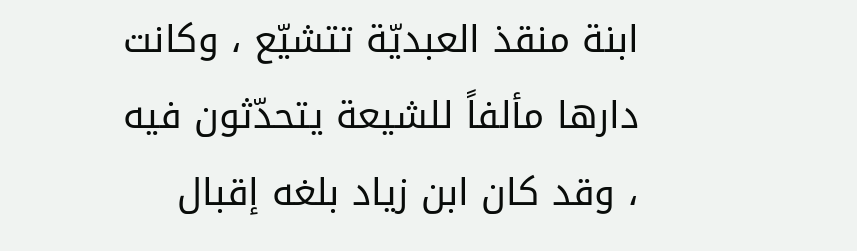ابنة منقذ العبديّة تتشيّع ، وكانت دارها مألفاً للشيعة يتحدّثون فيه ، وقد كان ابن زياد بلغه إقبال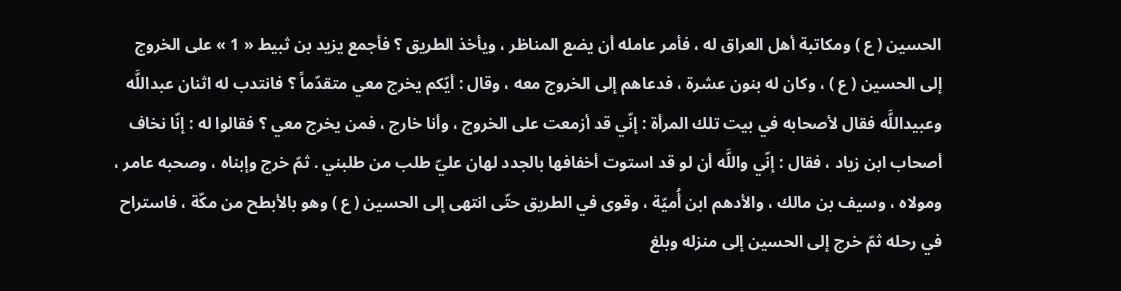الحسين ( ع ) ومكاتبة أهل العراق له ، فأمر عامله أن يضع المناظر ، ويأخذ الطريق ؟ فأجمع يزيد بن ثبيط « 1 » على الخروج إلى الحسين ( ع ) ، وكان له بنون عشرة ، فدعاهم إلى الخروج معه ، وقال : أيّكم يخرج معي متقدّماً ؟ فانتدب له اثنان عبداللَّه وعبيداللَّه فقال لأصحابه في بيت تلك المرأة : إنّي قد أزمعت على الخروج ، وأنا خارج ، فمن يخرج معي ؟ فقالوا له : إنّا نخاف أصحاب ابن زياد ، فقال : إنّي واللَّه أن لو قد استوت أخفافها بالجدد لهان عليّ طلب من طلبني . ثمّ خرج وإبناه ، وصحبه عامر ، ومولاه ، وسيف بن مالك ، والأدهم ابن أُميّة ، وقوى في الطريق حتّى انتهى إلى الحسين ( ع ) وهو بالأبطح من مكّة ، فاستراح في رحله ثمّ خرج إلى الحسين إلى منزله وبلغ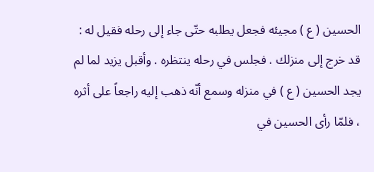الحسين ( ع ) مجيئه فجعل يطلبه حتّى جاء إلى رحله فقيل له : قد خرج إلى منزلك . فجلس في رحله ينتظره . وأقبل يزيد لما لم يجد الحسين ( ع ) في منزله وسمع أنّه ذهب إليه راجعاً على أثره ، فلمّا رأى الحسين في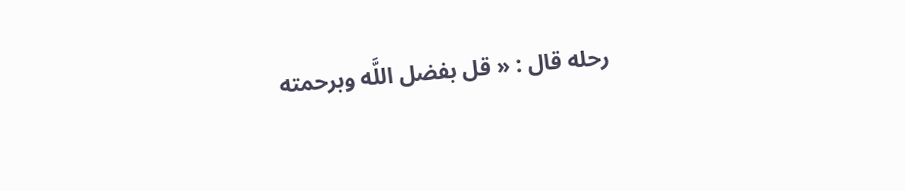رحله قال : « قل بفضل اللَّه وبرحمته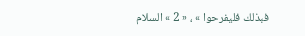فبذلك فليفرحوا » ، « 2 » السلام